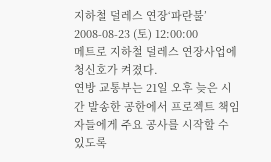지하철 덜레스 연장‘파란불’
2008-08-23 (토) 12:00:00
메트로 지하철 덜레스 연장사업에 청신호가 켜졌다.
연방 교통부는 21일 오후 늦은 시간 발송한 공한에서 프로젝트 책임자들에게 주요 공사를 시작할 수 있도록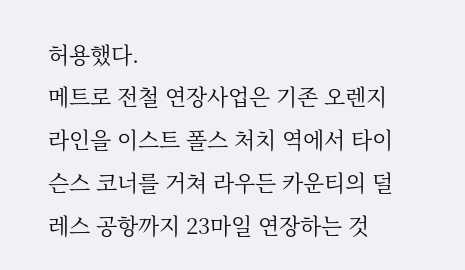허용했다.
메트로 전철 연장사업은 기존 오렌지 라인을 이스트 폴스 처치 역에서 타이슨스 코너를 거쳐 라우든 카운티의 덜레스 공항까지 23마일 연장하는 것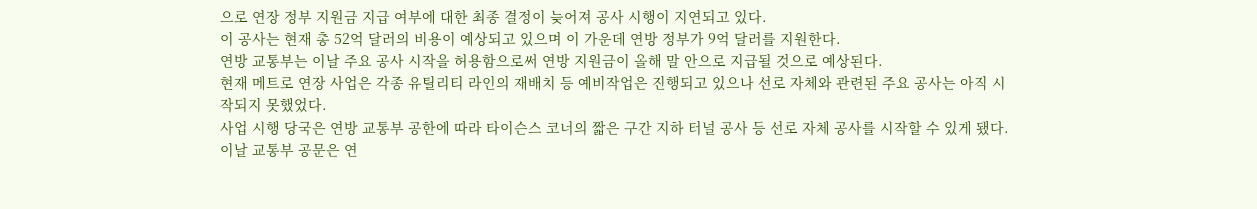으로 연장 정부 지원금 지급 여부에 대한 최종 결정이 늦어져 공사 시행이 지연되고 있다.
이 공사는 현재 총 52억 달러의 비용이 예상되고 있으며 이 가운데 연방 정부가 9억 달러를 지원한다.
연방 교통부는 이날 주요 공사 시작을 허용함으로써 연방 지원금이 올해 말 안으로 지급될 것으로 예상된다.
현재 메트로 연장 사업은 각종 유틸리티 라인의 재배치 등 예비작업은 진행되고 있으나 선로 자체와 관련된 주요 공사는 아직 시작되지 못했었다.
사업 시행 당국은 연방 교통부 공한에 따라 타이슨스 코너의 짧은 구간 지하 터널 공사 등 선로 자체 공사를 시작할 수 있게 됐다.
이날 교통부 공문은 연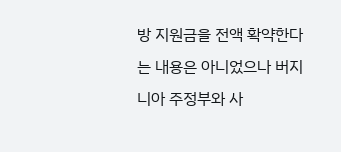방 지원금을 전액 확약한다는 내용은 아니었으나 버지니아 주정부와 사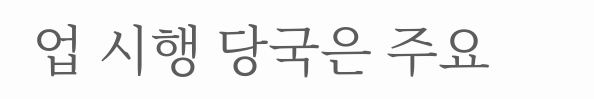업 시행 당국은 주요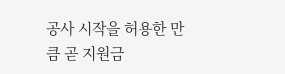공사 시작을 허용한 만큼 곧 지원금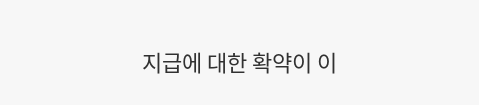지급에 대한 확약이 이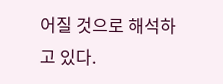어질 것으로 해석하고 있다.